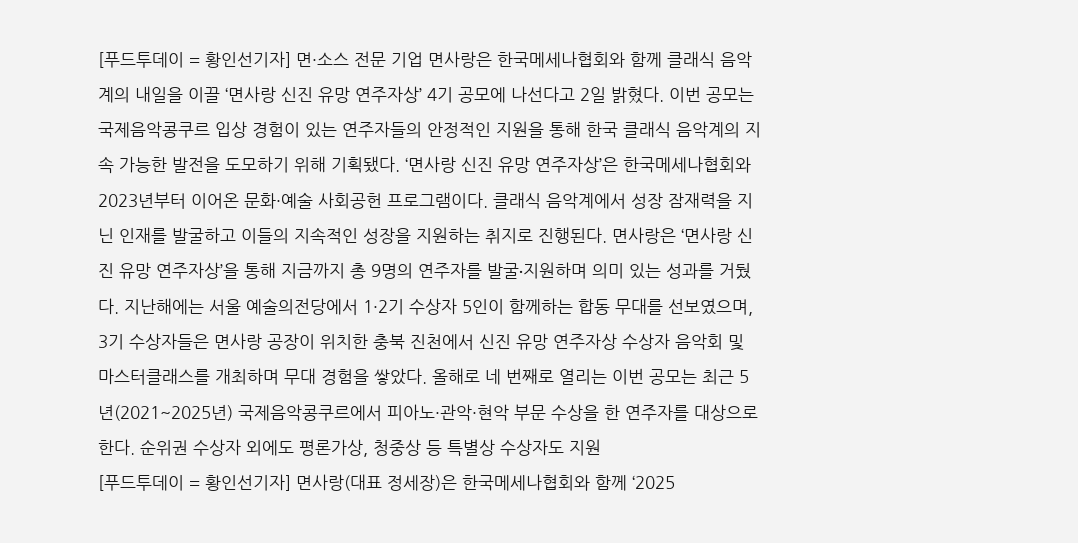[푸드투데이 = 황인선기자] 면·소스 전문 기업 면사랑은 한국메세나협회와 함께 클래식 음악계의 내일을 이끌 ‘면사랑 신진 유망 연주자상’ 4기 공모에 나선다고 2일 밝혔다. 이번 공모는 국제음악콩쿠르 입상 경험이 있는 연주자들의 안정적인 지원을 통해 한국 클래식 음악계의 지속 가능한 발전을 도모하기 위해 기획됐다. ‘면사랑 신진 유망 연주자상’은 한국메세나협회와 2023년부터 이어온 문화·예술 사회공헌 프로그램이다. 클래식 음악계에서 성장 잠재력을 지닌 인재를 발굴하고 이들의 지속적인 성장을 지원하는 취지로 진행된다. 면사랑은 ‘면사랑 신진 유망 연주자상’을 통해 지금까지 총 9명의 연주자를 발굴∙지원하며 의미 있는 성과를 거뒀다. 지난해에는 서울 예술의전당에서 1·2기 수상자 5인이 함께하는 합동 무대를 선보였으며, 3기 수상자들은 면사랑 공장이 위치한 충북 진천에서 신진 유망 연주자상 수상자 음악회 및 마스터클래스를 개최하며 무대 경험을 쌓았다. 올해로 네 번째로 열리는 이번 공모는 최근 5년(2021~2025년) 국제음악콩쿠르에서 피아노·관악·현악 부문 수상을 한 연주자를 대상으로 한다. 순위권 수상자 외에도 평론가상, 청중상 등 특별상 수상자도 지원
[푸드투데이 = 황인선기자] 면사랑(대표 정세장)은 한국메세나협회와 함께 ‘2025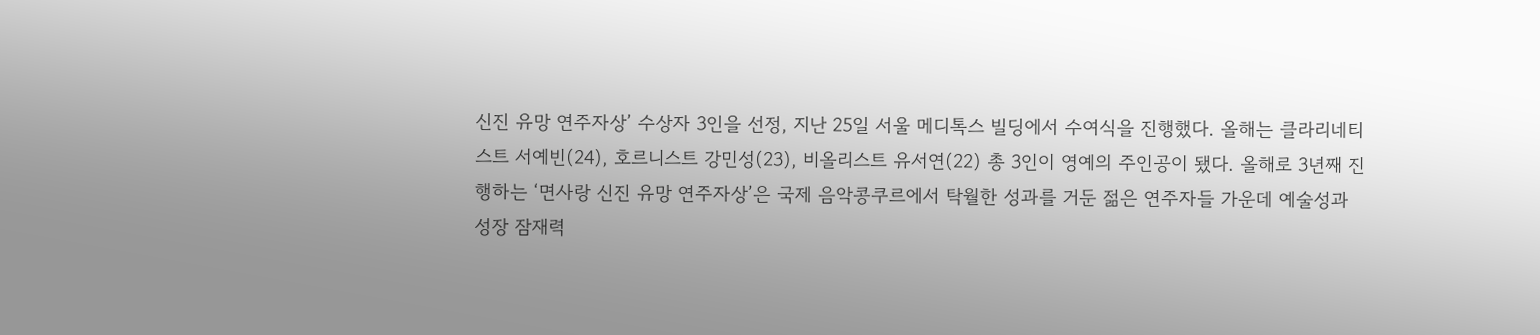신진 유망 연주자상’ 수상자 3인을 선정, 지난 25일 서울 메디톡스 빌딩에서 수여식을 진행했다. 올해는 클라리네티스트 서예빈(24), 호르니스트 강민성(23), 비올리스트 유서연(22) 총 3인이 영예의 주인공이 됐다. 올해로 3년째 진행하는 ‘면사랑 신진 유망 연주자상’은 국제 음악콩쿠르에서 탁월한 성과를 거둔 젊은 연주자들 가운데 예술성과 성장 잠재력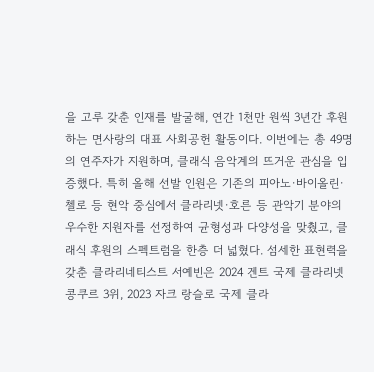을 고루 갖춘 인재를 발굴해, 연간 1천만 원씩 3년간 후원하는 면사랑의 대표 사회공헌 활동이다. 이번에는 총 49명의 연주자가 지원하며, 클래식 음악계의 뜨거운 관심을 입증했다. 특히 올해 선발 인원은 기존의 피아노·바이올린·첼로 등 현악 중심에서 클라리넷·호른 등 관악기 분야의 우수한 지원자를 선정하여 균형성과 다양성을 맞췄고, 클래식 후원의 스펙트럼을 한층 더 넓혔다. 섬세한 표현력을 갖춘 클라리네티스트 서예빈은 2024 겐트 국제 클라리넷 콩쿠르 3위, 2023 자크 랑슬로 국제 클라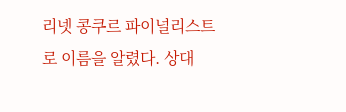리넷 콩쿠르 파이널리스트로 이름을 알렸다. 상대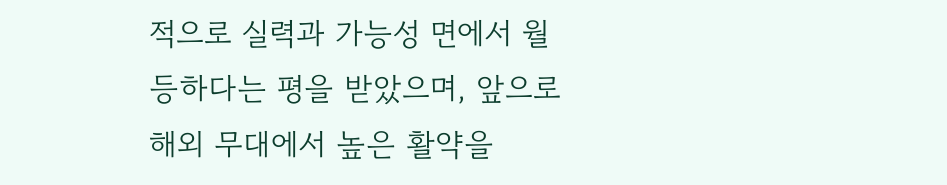적으로 실력과 가능성 면에서 월등하다는 평을 받았으며, 앞으로 해외 무대에서 높은 활약을